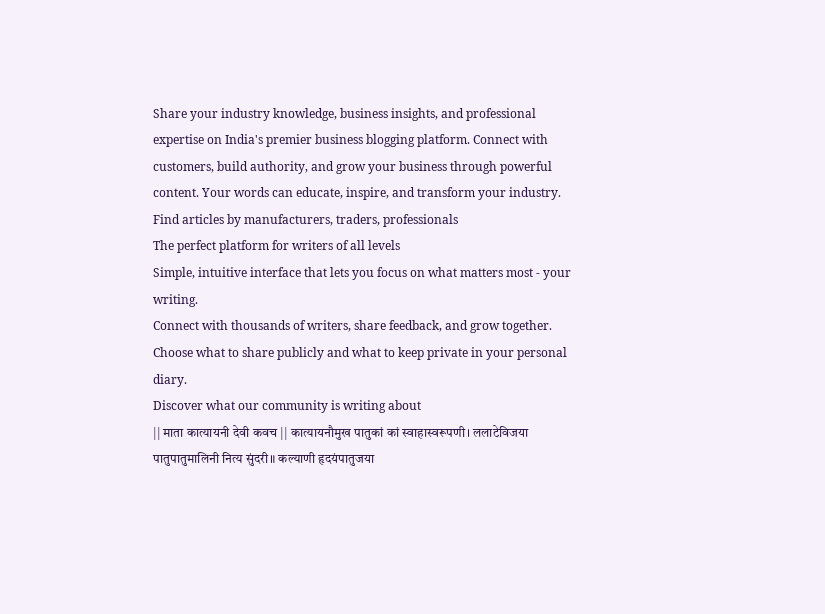Share your industry knowledge, business insights, and professional expertise on India's premier business blogging platform. Connect with customers, build authority, and grow your business through powerful content. Your words can educate, inspire, and transform your industry.
Find articles by manufacturers, traders, professionals
The perfect platform for writers of all levels
Simple, intuitive interface that lets you focus on what matters most - your writing.
Connect with thousands of writers, share feedback, and grow together.
Choose what to share publicly and what to keep private in your personal diary.
Discover what our community is writing about
|| माता कात्यायनी देवी कवच || कात्यायनौमुख पातुकां कां स्वाहास्वरूपणी। ललाटेविजया पातुपातुमालिनी नित्य सुंदरी॥ कल्याणी हृदयंपातुजया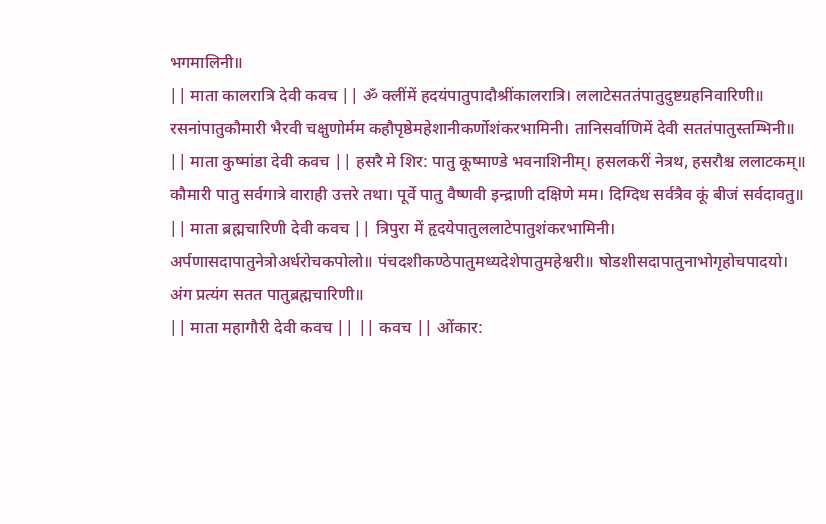भगमालिनी॥
|| माता कालरात्रि देवी कवच || ॐ क्लींमें हदयंपातुपादौश्रींकालरात्रि। ललाटेसततंपातुदुष्टग्रहनिवारिणी॥ रसनांपातुकौमारी भैरवी चक्षुणोर्मम कहौपृष्ठेमहेशानीकर्णोशंकरभामिनी। तानिसर्वाणिमें देवी सततंपातुस्तम्भिनी॥
|| माता कुष्मांडा देवी कवच || हसरै मे शिर: पातु कूष्माण्डे भवनाशिनीम्। हसलकरीं नेत्रथ, हसरौश्च ललाटकम्॥ कौमारी पातु सर्वगात्रे वाराही उत्तरे तथा। पूर्वे पातु वैष्णवी इन्द्राणी दक्षिणे मम। दिग्दिध सर्वत्रैव कूं बीजं सर्वदावतु॥
|| माता ब्रह्मचारिणी देवी कवच || त्रिपुरा में हृदयेपातुललाटेपातुशंकरभामिनी। अर्पणासदापातुनेत्रोअर्धरोचकपोलो॥ पंचदशीकण्ठेपातुमध्यदेशेपातुमहेश्वरी॥ षोडशीसदापातुनाभोगृहोचपादयो। अंग प्रत्यंग सतत पातुब्रह्मचारिणी॥
|| माता महागौरी देवी कवच || || कवच || ओंकार: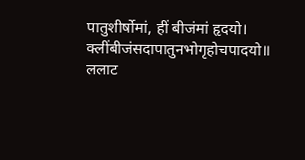पातुशीर्षोमां, हीं बीजंमां हृदयो। क्लींबीजंसदापातुनभोगृहोचपादयो॥ ललाट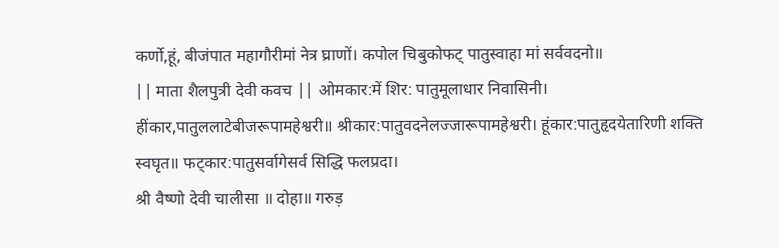कर्णो,हूं, बीजंपात महागौरीमां नेत्र घ्राणों। कपोल चिबुकोफट् पातुस्वाहा मां सर्ववदनो॥
|| माता शैलपुत्री देवी कवच || ओमकार:में शिर: पातुमूलाधार निवासिनी। हींकार,पातुललाटेबीजरूपामहेश्वरी॥ श्रीकार:पातुवदनेलज्जारूपामहेश्वरी। हूंकार:पातुहृदयेतारिणी शक्ति स्वघृत॥ फट्कार:पातुसर्वागेसर्व सिद्धि फलप्रदा।
श्री वैष्णो देवी चालीसा ॥ दोहा॥ गरुड़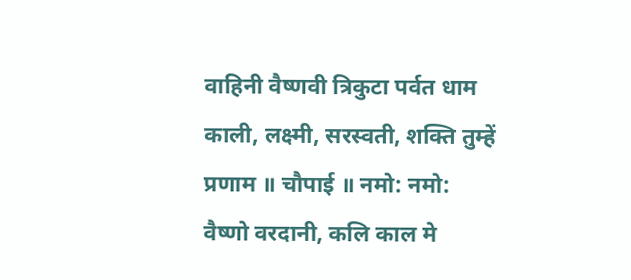वाहिनी वैष्णवी त्रिकुटा पर्वत धाम काली, लक्ष्मी, सरस्वती, शक्ति तुम्हें प्रणाम ॥ चौपाई ॥ नमो: नमो: वैष्णो वरदानी, कलि काल मे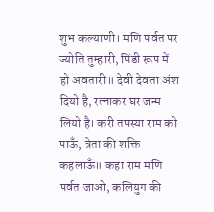शुभ कल्याणी। मणि पर्वत पर ज्योति तुम्हारी, पिंडी रूप में हो अवतारी॥ देवी देवता अंश दियो है, रत्नाकर घर जन्म लियो है। करी तपस्या राम को पाऊँ, त्रेता की शक्ति कहलाऊँ॥ कहा राम मणि पर्वत जाओ, कलियुग की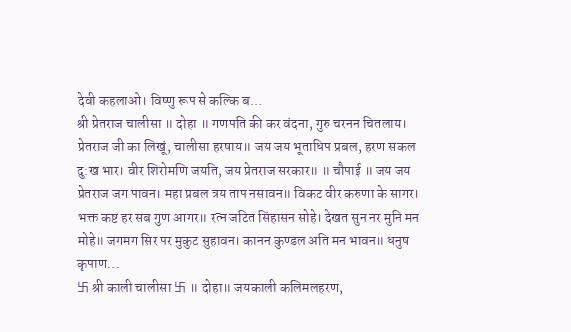देवी कहलाओ। विष्णु रूप से कल्कि ब...
श्री प्रेतराज चालीसा ॥ दोहा ॥ गणपति की कर वंदना, गुरु चरनन चितलाय। प्रेतराज जी का लिखूं, चालीसा हरषाय॥ जय जय भूताधिप प्रबल, हरण सकल दु:ख भार। वीर शिरोमणि जयति, जय प्रेतराज सरकार॥ ॥ चौपाई ॥ जय जय प्रेतराज जग पावन। महा प्रबल त्रय ताप नसावन॥ विकट वीर करुणा के सागर। भक्त कष्ट हर सब गुण आगर॥ रत्न जटित सिंहासन सोहे। देखत सुन नर मुनि मन मोहे॥ जगमग सिर पर मुकुट सुहावन। कानन कुण्डल अति मन भावन॥ धनुष कृपाण...
卐 श्री काली चालीसा 卐 ॥ दोहा॥ जयकाली कलिमलहरण,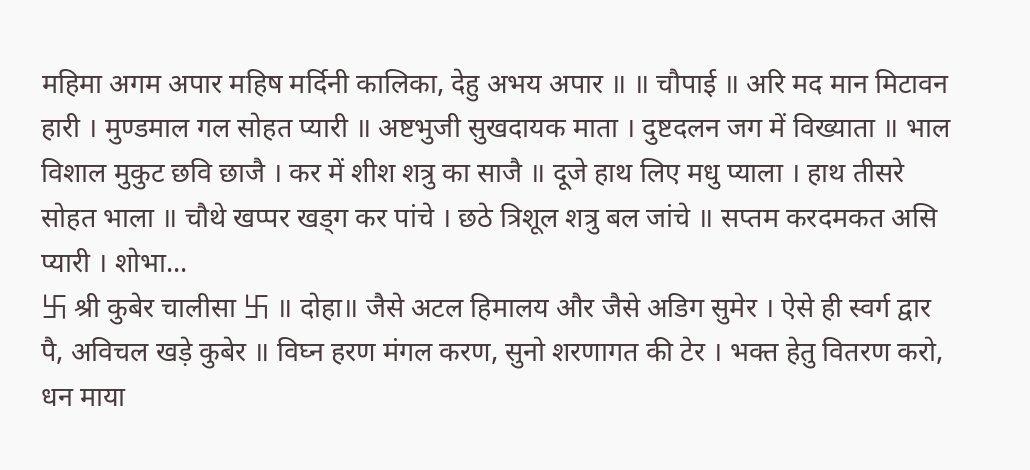महिमा अगम अपार महिष मर्दिनी कालिका, देहु अभय अपार ॥ ॥ चौपाई ॥ अरि मद मान मिटावन हारी । मुण्डमाल गल सोहत प्यारी ॥ अष्टभुजी सुखदायक माता । दुष्टदलन जग में विख्याता ॥ भाल विशाल मुकुट छवि छाजै । कर में शीश शत्रु का साजै ॥ दूजे हाथ लिए मधु प्याला । हाथ तीसरे सोहत भाला ॥ चौथे खप्पर खड्ग कर पांचे । छठे त्रिशूल शत्रु बल जांचे ॥ सप्तम करदमकत असि प्यारी । शोभा...
卐 श्री कुबेर चालीसा 卐 ॥ दोहा॥ जैसे अटल हिमालय और जैसे अडिग सुमेर । ऐसे ही स्वर्ग द्वार पै, अविचल खड़े कुबेर ॥ विघ्न हरण मंगल करण, सुनो शरणागत की टेर । भक्त हेतु वितरण करो, धन माया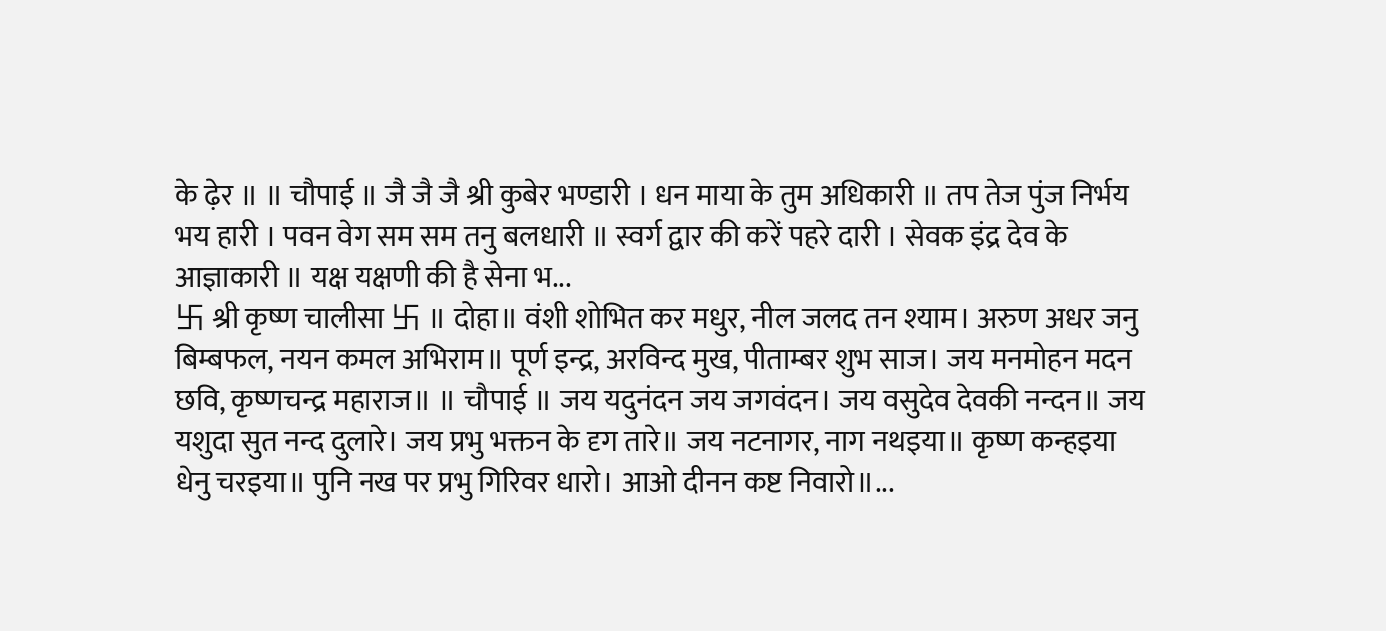के ढ़ेर ॥ ॥ चौपाई ॥ जै जै जै श्री कुबेर भण्डारी । धन माया के तुम अधिकारी ॥ तप तेज पुंज निर्भय भय हारी । पवन वेग सम सम तनु बलधारी ॥ स्वर्ग द्वार की करें पहरे दारी । सेवक इंद्र देव के आज्ञाकारी ॥ यक्ष यक्षणी की है सेना भ...
卐 श्री कृष्ण चालीसा 卐 ॥ दोहा॥ वंशी शोभित कर मधुर, नील जलद तन श्याम। अरुण अधर जनु बिम्बफल, नयन कमल अभिराम॥ पूर्ण इन्द्र, अरविन्द मुख, पीताम्बर शुभ साज। जय मनमोहन मदन छवि, कृष्णचन्द्र महाराज॥ ॥ चौपाई ॥ जय यदुनंदन जय जगवंदन। जय वसुदेव देवकी नन्दन॥ जय यशुदा सुत नन्द दुलारे। जय प्रभु भक्तन के दृग तारे॥ जय नटनागर, नाग नथइया॥ कृष्ण कन्हइया धेनु चरइया॥ पुनि नख पर प्रभु गिरिवर धारो। आओ दीनन कष्ट निवारो॥...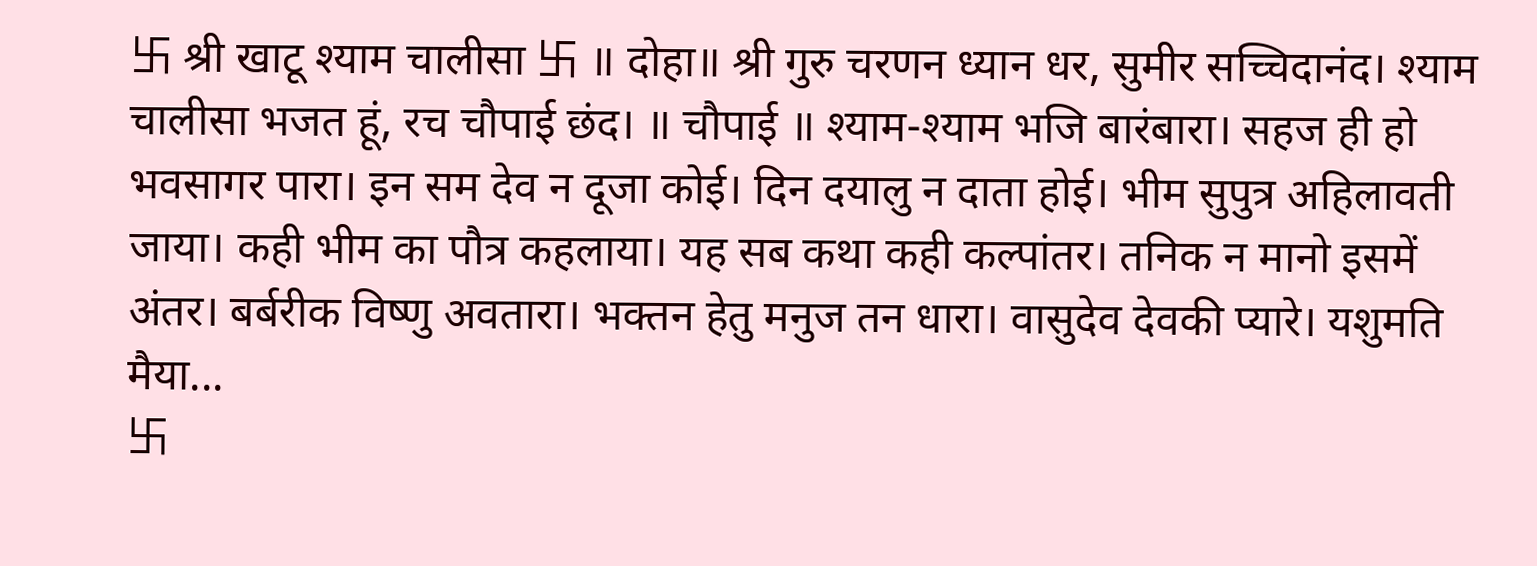卐 श्री खाटू श्याम चालीसा 卐 ॥ दोहा॥ श्री गुरु चरणन ध्यान धर, सुमीर सच्चिदानंद। श्याम चालीसा भजत हूं, रच चौपाई छंद। ॥ चौपाई ॥ श्याम-श्याम भजि बारंबारा। सहज ही हो भवसागर पारा। इन सम देव न दूजा कोई। दिन दयालु न दाता होई। भीम सुपुत्र अहिलावती जाया। कही भीम का पौत्र कहलाया। यह सब कथा कही कल्पांतर। तनिक न मानो इसमें अंतर। बर्बरीक विष्णु अवतारा। भक्तन हेतु मनुज तन धारा। वासुदेव देवकी प्यारे। यशुमति मैया...
卐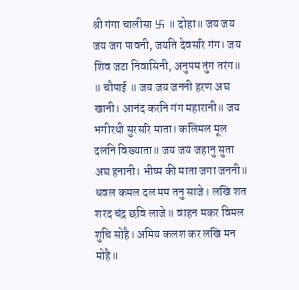श्री गंगा चालीसा 卐 ॥ दोहा॥ जय जय जय जग पावनी, जयति देवसरि गंग। जय शिव जटा निवासिनी, अनुपम तुंग तरंग॥ ॥ चौपाई ॥ जय जय जननी हरण अघ खानी। आनंद करनि गंग महारानी॥ जय भगीरथी सुरसरि माता। कलिमल मूल दलनि विख्याता॥ जय जय जहानु सुता अघ हनानी। भीष्म की माता जगा जननी॥ धवल कमल दल मम तनु साजे। लखि शत शरद चंद्र छवि लाजे॥ वाहन मकर विमल शुचि सोहै। अमिय कलश कर लखि मन मोहै॥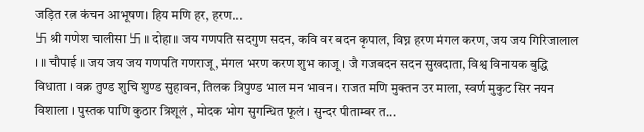जड़ित रत्न कंचन आभूषण। हिय मणि हर, हरण...
卐 श्री गणेश चालीसा 卐 ॥ दोहा॥ जय गणपति सदगुण सदन, कवि वर बदन कृपाल, विघ्न हरण मंगल करण, जय जय गिरिजालाल । ॥ चौपाई ॥ जय जय जय गणपति गणराजू, मंगल भरण करण शुभ काजू । जै गजबदन सदन सुखदाता, विश्व विनायक बुद्धि विधाता । वक्र तुण्ड शुचि शुण्ड सुहावन, तिलक त्रिपुण्ड भाल मन भावन । राजत मणि मुक्तन उर माला, स्वर्ण मुकुट सिर नयन विशाला । पुस्तक पाणि कुठार त्रिशूलं , मोदक भोग सुगन्धित फूलं । सुन्दर पीताम्बर त...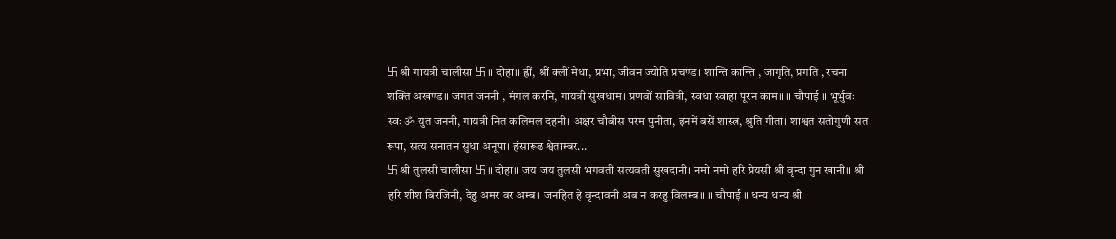卐 श्री गायत्री चालीसा 卐 ॥ दोहा॥ ह्रीं, श्रीं क्लीं मेधा, प्रभा, जीवन ज्योति प्रचण्ड। शान्ति कान्ति , जागृति, प्रगति , रचना शक्ति अखण्ड॥ जगत जननी , मंगल करनि, गायत्री सुखधाम। प्रणवों सावित्री, स्वधा स्वाहा पूरन काम॥ ॥ चौपाई ॥ भूर्भुवः स्वः ॐ युत जननी, गायत्री नित कलिमल दहनी। अक्षर चौबीस परम पुनीता, इनमें बसें शास्त्र, श्रुति गीता। शाश्वत सतोगुणी सत रूपा, सत्य सनातन सुधा अनूपा। हंसारूढ श्वेताम्बर...
卐 श्री तुलसी चालीसा 卐 ॥ दोहा॥ जय जय तुलसी भगवती सत्यवती सुखदानी। नमो नमो हरि प्रेयसी श्री वृन्दा गुन खानी॥ श्री हरि शीश बिरजिनी, देहु अमर वर अम्ब। जनहित हे वृन्दावनी अब न करहु विलम्ब॥ ॥ चौपाई ॥ धन्य धन्य श्री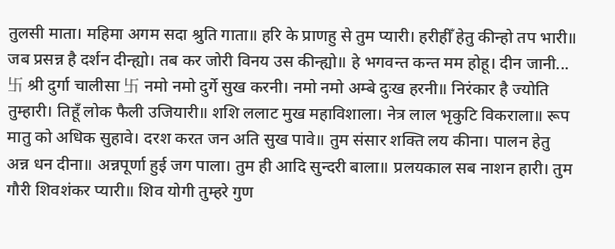तुलसी माता। महिमा अगम सदा श्रुति गाता॥ हरि के प्राणहु से तुम प्यारी। हरीहीँ हेतु कीन्हो तप भारी॥ जब प्रसन्न है दर्शन दीन्ह्यो। तब कर जोरी विनय उस कीन्ह्यो॥ हे भगवन्त कन्त मम होहू। दीन जानी...
卐 श्री दुर्गा चालीसा 卐 नमो नमो दुर्गे सुख करनी। नमो नमो अम्बे दुःख हरनी॥ निरंकार है ज्योति तुम्हारी। तिहूँ लोक फैली उजियारी॥ शशि ललाट मुख महाविशाला। नेत्र लाल भृकुटि विकराला॥ रूप मातु को अधिक सुहावे। दरश करत जन अति सुख पावे॥ तुम संसार शक्ति लय कीना। पालन हेतु अन्न धन दीना॥ अन्नपूर्णा हुई जग पाला। तुम ही आदि सुन्दरी बाला॥ प्रलयकाल सब नाशन हारी। तुम गौरी शिवशंकर प्यारी॥ शिव योगी तुम्हरे गुण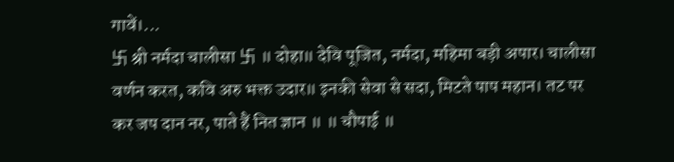गावें।...
卐 श्री नर्मदा चालीसा 卐 ॥ दोहा॥ देवि पूजित, नर्मदा, महिमा बड़ी अपार। चालीसा वर्णन करत, कवि अरु भक्त उदार॥ इनकी सेवा से सदा, मिटते पाप महान। तट पर कर जप दान नर, पाते हैं नित ज्ञान ॥ ॥ चौपाई ॥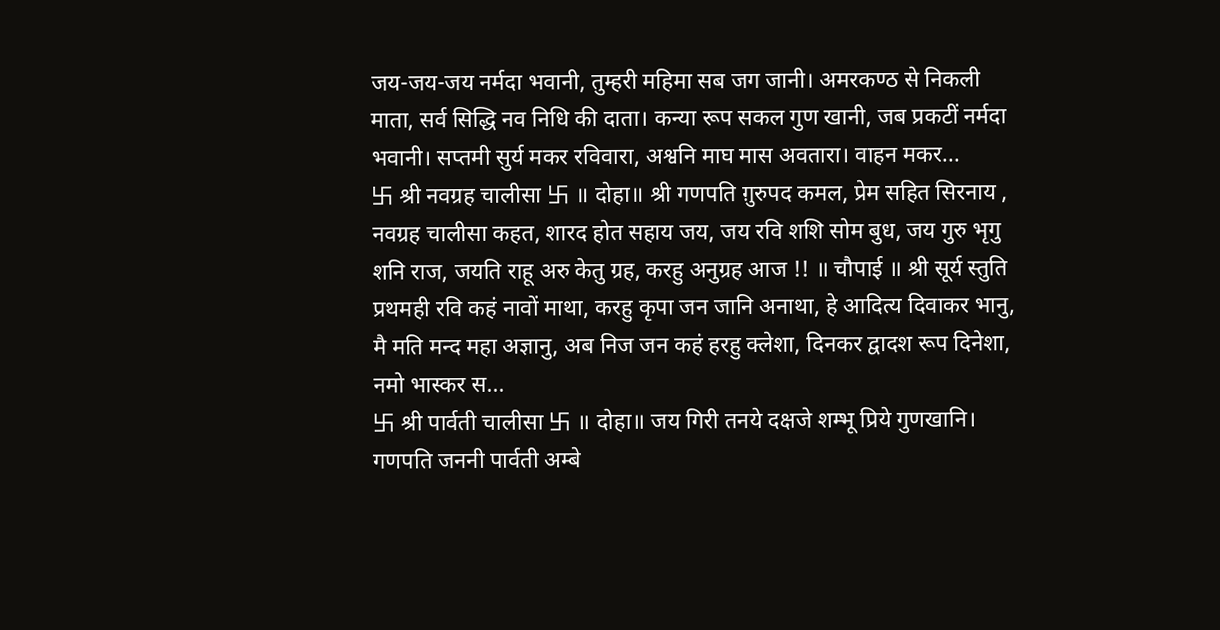जय-जय-जय नर्मदा भवानी, तुम्हरी महिमा सब जग जानी। अमरकण्ठ से निकली माता, सर्व सिद्धि नव निधि की दाता। कन्या रूप सकल गुण खानी, जब प्रकटीं नर्मदा भवानी। सप्तमी सुर्य मकर रविवारा, अश्वनि माघ मास अवतारा। वाहन मकर...
卐 श्री नवग्रह चालीसा 卐 ॥ दोहा॥ श्री गणपति ग़ुरुपद कमल, प्रेम सहित सिरनाय , नवग्रह चालीसा कहत, शारद होत सहाय जय, जय रवि शशि सोम बुध, जय गुरु भृगु शनि राज, जयति राहू अरु केतु ग्रह, करहु अनुग्रह आज !! ॥ चौपाई ॥ श्री सूर्य स्तुति प्रथमही रवि कहं नावों माथा, करहु कृपा जन जानि अनाथा, हे आदित्य दिवाकर भानु, मै मति मन्द महा अज्ञानु, अब निज जन कहं हरहु क्लेशा, दिनकर द्वादश रूप दिनेशा, नमो भास्कर स...
卐 श्री पार्वती चालीसा 卐 ॥ दोहा॥ जय गिरी तनये दक्षजे शम्भू प्रिये गुणखानि। गणपति जननी पार्वती अम्बे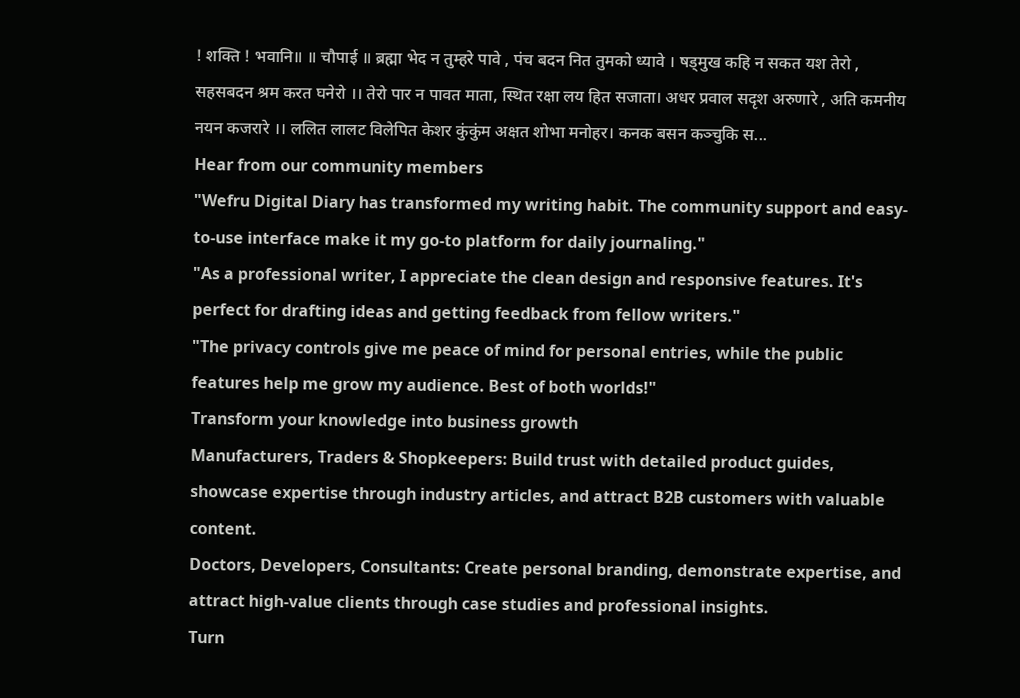! शक्ति ! भवानि॥ ॥ चौपाई ॥ ब्रह्मा भेद न तुम्हरे पावे , पंच बदन नित तुमको ध्यावे । षड्मुख कहि न सकत यश तेरो , सहसबदन श्रम करत घनेरो ।। तेरो पार न पावत माता, स्थित रक्षा लय हित सजाता। अधर प्रवाल सदृश अरुणारे , अति कमनीय नयन कजरारे ।। ललित लालट विलेपित केशर कुंकुंम अक्षत शोभा मनोहर। कनक बसन कञ्चुकि स...
Hear from our community members
"Wefru Digital Diary has transformed my writing habit. The community support and easy-to-use interface make it my go-to platform for daily journaling."
"As a professional writer, I appreciate the clean design and responsive features. It's perfect for drafting ideas and getting feedback from fellow writers."
"The privacy controls give me peace of mind for personal entries, while the public features help me grow my audience. Best of both worlds!"
Transform your knowledge into business growth
Manufacturers, Traders & Shopkeepers: Build trust with detailed product guides, showcase expertise through industry articles, and attract B2B customers with valuable content.
Doctors, Developers, Consultants: Create personal branding, demonstrate expertise, and attract high-value clients through case studies and professional insights.
Turn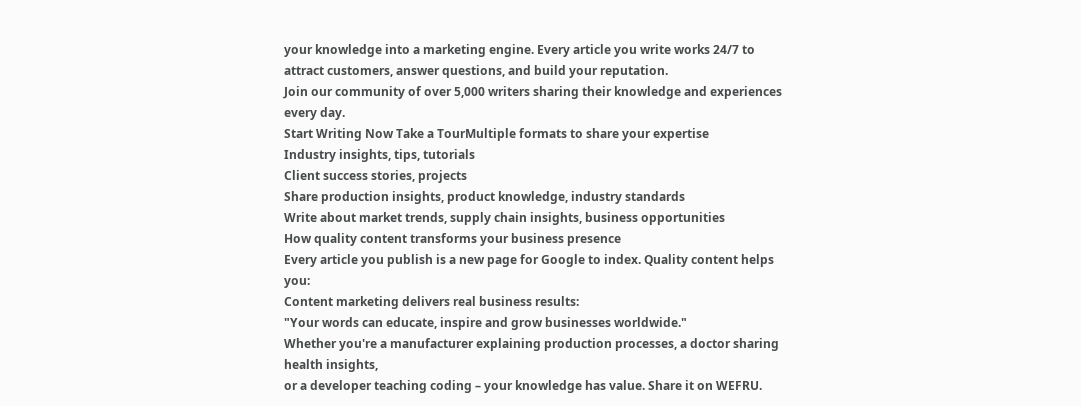your knowledge into a marketing engine. Every article you write works 24/7 to attract customers, answer questions, and build your reputation.
Join our community of over 5,000 writers sharing their knowledge and experiences every day.
Start Writing Now Take a TourMultiple formats to share your expertise
Industry insights, tips, tutorials
Client success stories, projects
Share production insights, product knowledge, industry standards
Write about market trends, supply chain insights, business opportunities
How quality content transforms your business presence
Every article you publish is a new page for Google to index. Quality content helps you:
Content marketing delivers real business results:
"Your words can educate, inspire and grow businesses worldwide."
Whether you're a manufacturer explaining production processes, a doctor sharing health insights,
or a developer teaching coding – your knowledge has value. Share it on WEFRU.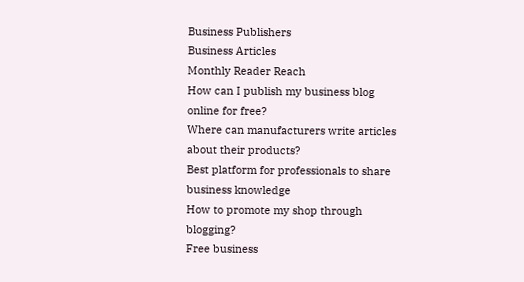Business Publishers
Business Articles
Monthly Reader Reach
How can I publish my business blog online for free?
Where can manufacturers write articles about their products?
Best platform for professionals to share business knowledge
How to promote my shop through blogging?
Free business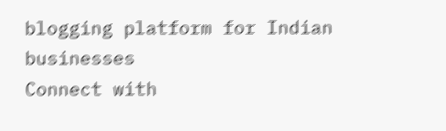blogging platform for Indian businesses
Connect with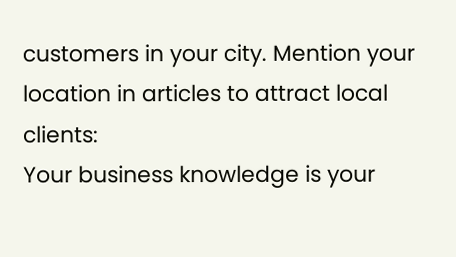customers in your city. Mention your location in articles to attract local clients:
Your business knowledge is your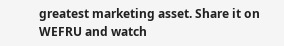greatest marketing asset. Share it on WEFRU and watch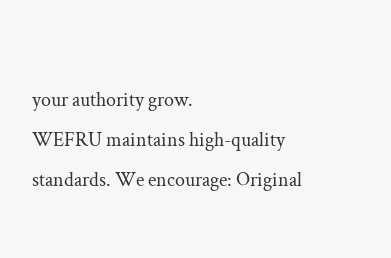your authority grow.
WEFRU maintains high-quality standards. We encourage: Original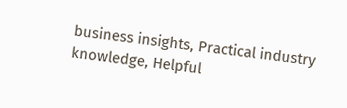business insights, Practical industry knowledge, Helpful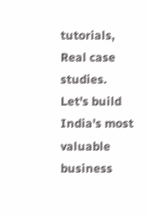tutorials, Real case studies. Let's build India's most valuable business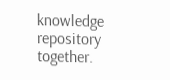knowledge repository together.